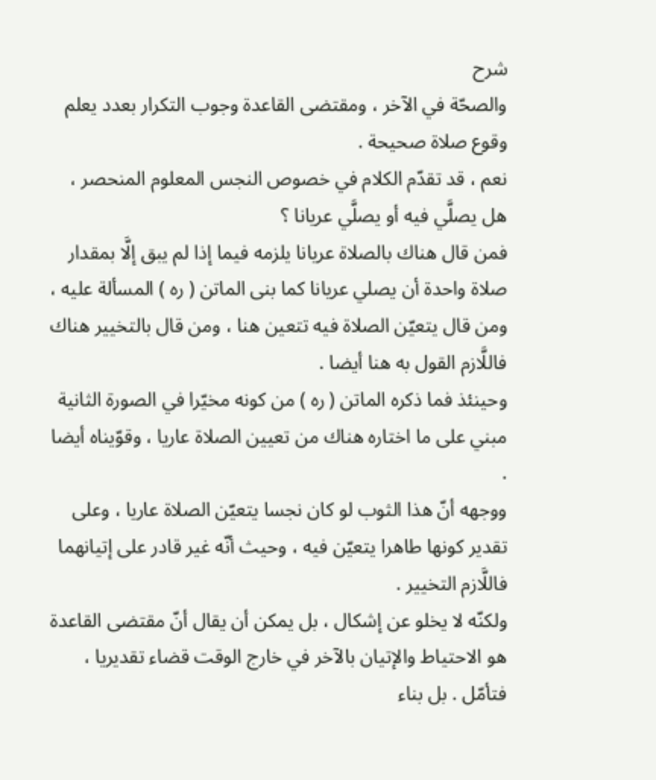شرح
والصحّة في الآخر ، ومقتضى القاعدة وجوب التكرار بعدد يعلم وقوع صلاة صحيحة .
نعم ، قد تقدّم الكلام في خصوص النجس المعلوم المنحصر ، هل يصلَّي فيه أو يصلَّي عريانا ؟
فمن قال هناك بالصلاة عريانا يلزمه فيما إذا لم يبق إلَّا بمقدار صلاة واحدة أن يصلي عريانا كما بنى الماتن ( ره ) المسألة عليه ، ومن قال يتعيّن الصلاة فيه تتعين هنا ، ومن قال بالتخيير هناك فاللَّازم القول به هنا أيضا .
وحينئذ فما ذكره الماتن ( ره ) من كونه مخيّرا في الصورة الثانية مبني على ما اختاره هناك من تعيين الصلاة عاريا ، وقوّيناه أيضا .
ووجهه أنّ هذا الثوب لو كان نجسا يتعيّن الصلاة عاريا ، وعلى تقدير كونها طاهرا يتعيّن فيه ، وحيث أنّه غير قادر على إتيانهما فاللَّازم التخيير .
ولكنّه لا يخلو عن إشكال ، بل يمكن أن يقال أنّ مقتضى القاعدة هو الاحتياط والإتيان بالآخر في خارج الوقت قضاء تقديريا ، فتأمّل . بل بناء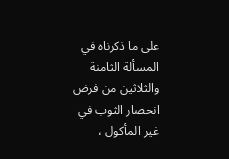على ما ذكرناه في المسألة الثامنة والثلاثين من فرض انحصار الثوب في غير المأكول ،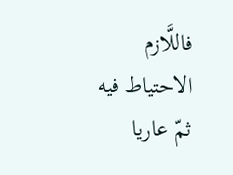فاللَّازم الاحتياط فيه ثمّ عاريا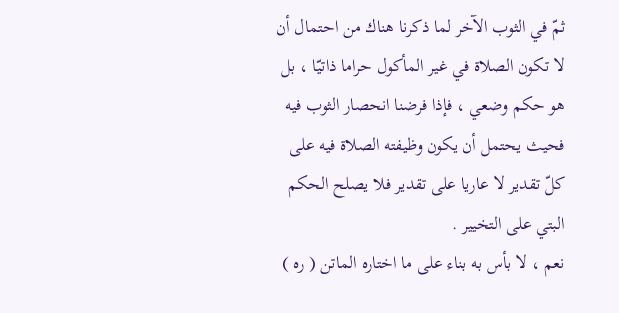ثمّ في الثوب الآخر لما ذكرنا هناك من احتمال أن لا تكون الصلاة في غير المأكول حراما ذاتيّا ، بل هو حكم وضعي ، فإذا فرضنا انحصار الثوب فيه فحيث يحتمل أن يكون وظيفته الصلاة فيه على كلّ تقدير لا عاريا على تقدير فلا يصلح الحكم البتي على التخيير .
نعم ، لا بأس به بناء على ما اختاره الماتن ( ره )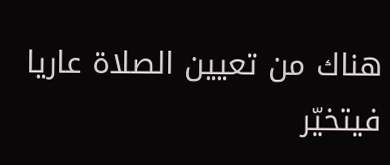هناك من تعيين الصلاة عاريا فيتخيّر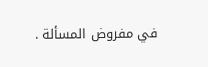في مفروض المسألة .